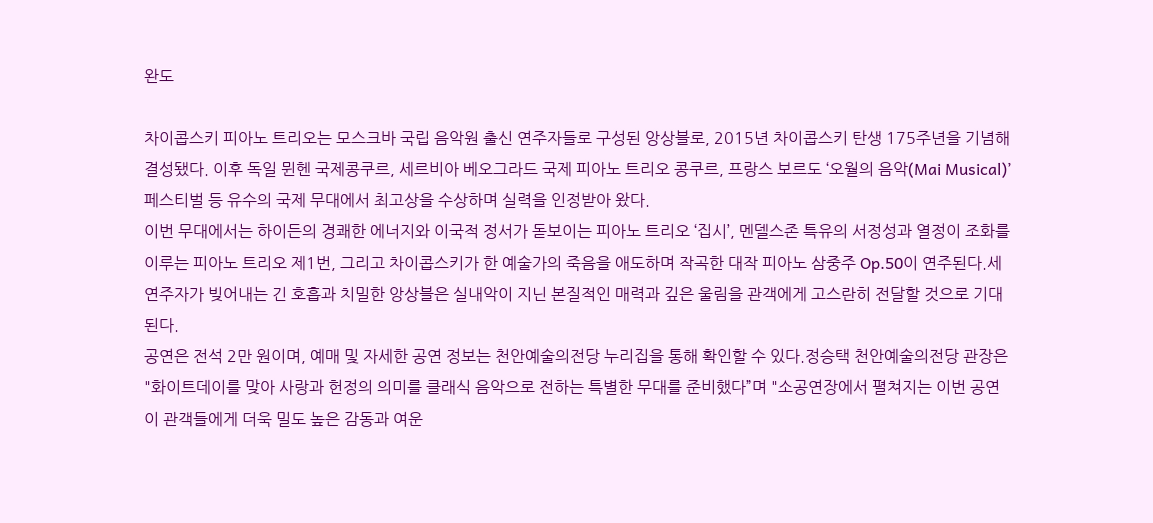완도

차이콥스키 피아노 트리오는 모스크바 국립 음악원 출신 연주자들로 구성된 앙상블로, 2015년 차이콥스키 탄생 175주년을 기념해 결성됐다. 이후 독일 뮌헨 국제콩쿠르, 세르비아 베오그라드 국제 피아노 트리오 콩쿠르, 프랑스 보르도 ‘오월의 음악(Mai Musical)’ 페스티벌 등 유수의 국제 무대에서 최고상을 수상하며 실력을 인정받아 왔다.
이번 무대에서는 하이든의 경쾌한 에너지와 이국적 정서가 돋보이는 피아노 트리오 ‘집시’, 멘델스존 특유의 서정성과 열정이 조화를 이루는 피아노 트리오 제1번, 그리고 차이콥스키가 한 예술가의 죽음을 애도하며 작곡한 대작 피아노 삼중주 Op.50이 연주된다.세 연주자가 빚어내는 긴 호흡과 치밀한 앙상블은 실내악이 지닌 본질적인 매력과 깊은 울림을 관객에게 고스란히 전달할 것으로 기대된다.
공연은 전석 2만 원이며, 예매 및 자세한 공연 정보는 천안예술의전당 누리집을 통해 확인할 수 있다.정승택 천안예술의전당 관장은 "화이트데이를 맞아 사랑과 헌정의 의미를 클래식 음악으로 전하는 특별한 무대를 준비했다”며 "소공연장에서 펼쳐지는 이번 공연이 관객들에게 더욱 밀도 높은 감동과 여운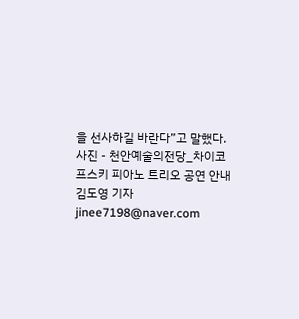을 선사하길 바란다”고 말했다.
사진 - 천안예술의전당_차이코프스키 피아노 트리오 공연 안내
김도영 기자 jinee7198@naver.com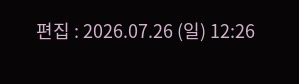편집 : 2026.07.26 (일) 12:26